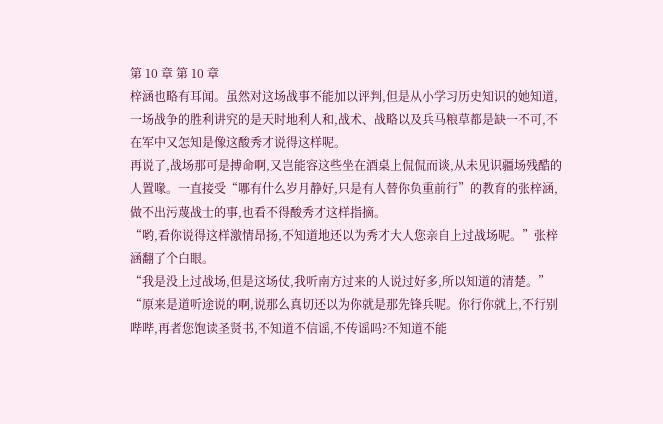第 10 章 第 10 章
梓涵也略有耳闻。虽然对这场战事不能加以评判,但是从小学习历史知识的她知道,一场战争的胜利讲究的是天时地利人和,战术、战略以及兵马粮草都是缺一不可,不在军中又怎知是像这酸秀才说得这样呢。
再说了,战场那可是搏命啊,又岂能容这些坐在酒桌上侃侃而谈,从未见识疆场残酷的人置喙。一直接受“哪有什么岁月静好,只是有人替你负重前行”的教育的张梓涵,做不出污蔑战士的事,也看不得酸秀才这样指摘。
“哟,看你说得这样激情昂扬,不知道地还以为秀才大人您亲自上过战场呢。”张梓涵翻了个白眼。
“我是没上过战场,但是这场仗,我听南方过来的人说过好多,所以知道的清楚。”
“原来是道听途说的啊,说那么真切还以为你就是那先锋兵呢。你行你就上,不行别哔哔,再者您饱读圣贤书,不知道不信谣,不传谣吗?不知道不能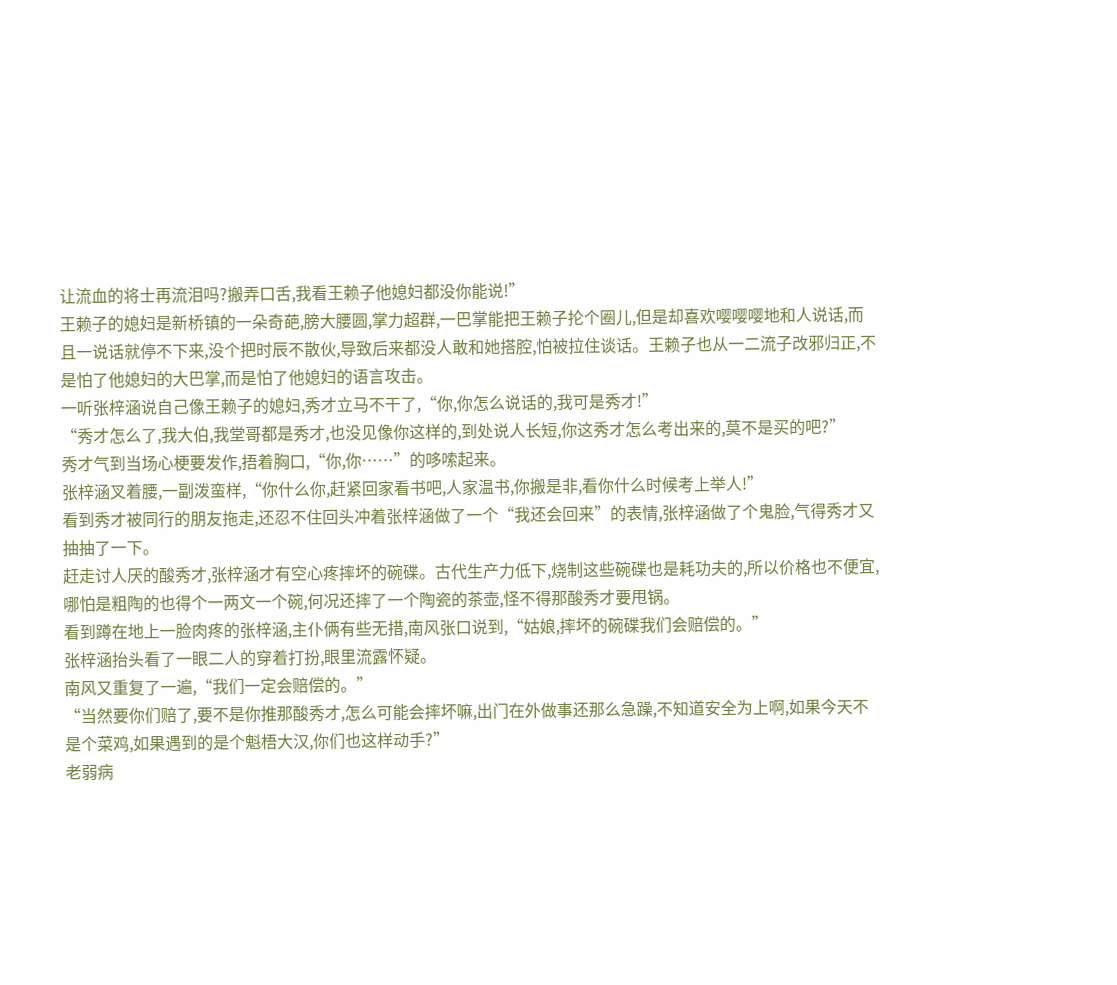让流血的将士再流泪吗?搬弄口舌,我看王赖子他媳妇都没你能说!”
王赖子的媳妇是新桥镇的一朵奇葩,膀大腰圆,掌力超群,一巴掌能把王赖子抡个圈儿,但是却喜欢嘤嘤嘤地和人说话,而且一说话就停不下来,没个把时辰不散伙,导致后来都没人敢和她搭腔,怕被拉住谈话。王赖子也从一二流子改邪归正,不是怕了他媳妇的大巴掌,而是怕了他媳妇的语言攻击。
一听张梓涵说自己像王赖子的媳妇,秀才立马不干了,“你,你怎么说话的,我可是秀才!”
“秀才怎么了,我大伯,我堂哥都是秀才,也没见像你这样的,到处说人长短,你这秀才怎么考出来的,莫不是买的吧?”
秀才气到当场心梗要发作,捂着胸口,“你,你……”的哆嗦起来。
张梓涵叉着腰,一副泼蛮样,“你什么你,赶紧回家看书吧,人家温书,你搬是非,看你什么时候考上举人!”
看到秀才被同行的朋友拖走,还忍不住回头冲着张梓涵做了一个“我还会回来”的表情,张梓涵做了个鬼脸,气得秀才又抽抽了一下。
赶走讨人厌的酸秀才,张梓涵才有空心疼摔坏的碗碟。古代生产力低下,烧制这些碗碟也是耗功夫的,所以价格也不便宜,哪怕是粗陶的也得个一两文一个碗,何况还摔了一个陶瓷的茶壶,怪不得那酸秀才要甩锅。
看到蹲在地上一脸肉疼的张梓涵,主仆俩有些无措,南风张口说到,“姑娘,摔坏的碗碟我们会赔偿的。”
张梓涵抬头看了一眼二人的穿着打扮,眼里流露怀疑。
南风又重复了一遍,“我们一定会赔偿的。”
“当然要你们赔了,要不是你推那酸秀才,怎么可能会摔坏嘛,出门在外做事还那么急躁,不知道安全为上啊,如果今天不是个菜鸡,如果遇到的是个魁梧大汉,你们也这样动手?”
老弱病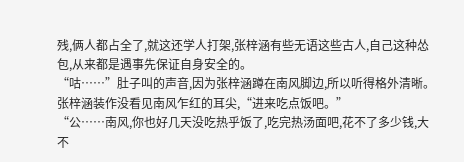残,俩人都占全了,就这还学人打架,张梓涵有些无语这些古人,自己这种怂包,从来都是遇事先保证自身安全的。
“咕……”肚子叫的声音,因为张梓涵蹲在南风脚边,所以听得格外清晰。张梓涵装作没看见南风乍红的耳尖,“进来吃点饭吧。”
“公……南风,你也好几天没吃热乎饭了,吃完热汤面吧,花不了多少钱,大不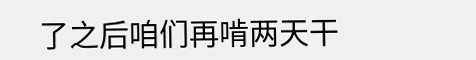了之后咱们再啃两天干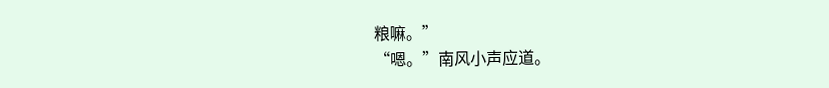粮嘛。”
“嗯。”南风小声应道。